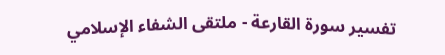تفسير سورة القارعة - ملتقى الشفاء الإسلامي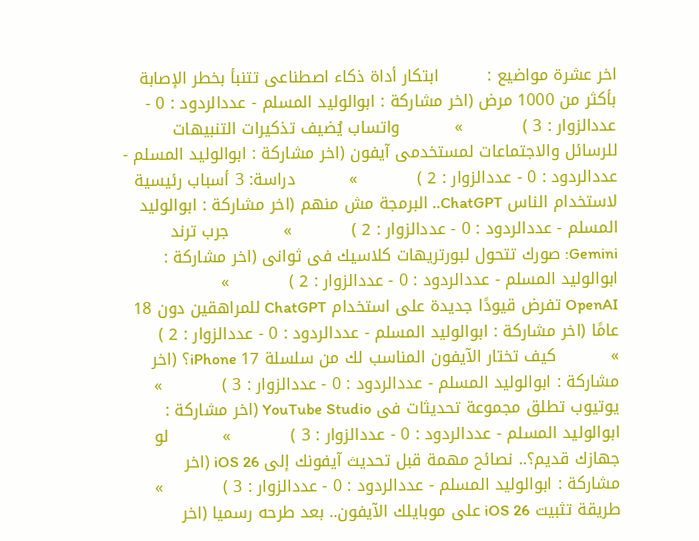اخر عشرة مواضيع :         ابتكار أداة ذكاء اصطناعى تتنبأ بخطر الإصابة بأكثر من 1000 مرض (اخر مشاركة : ابوالوليد المسلم - عددالردود : 0 - عددالزوار : 3 )           »          واتساب يُضيف تذكيرات التنبيهات للرسائل والاجتماعات لمستخدمى آيفون (اخر مشاركة : ابوالوليد المسلم - عددالردود : 0 - عددالزوار : 2 )           »          دراسة: 3 أسباب رئيسية لاستخدام الناس ChatGPT.. البرمجة مش منهم (اخر مشاركة : ابوالوليد المسلم - عددالردود : 0 - عددالزوار : 2 )           »          جرب ترند Gemini: صورك تتحول لبورتريهات كلاسيك فى ثوانى (اخر مشاركة : ابوالوليد المسلم - عددالردود : 0 - عددالزوار : 2 )           »          OpenAI تفرض قيودًا جديدة على استخدام ChatGPT للمراهقين دون 18 عامًا (اخر مشاركة : ابوالوليد المسلم - عددالردود : 0 - عددالزوار : 2 )           »          كيف تختار الآيفون المناسب لك من سلسلة iPhone 17؟ (اخر مشاركة : ابوالوليد المسلم - عددالردود : 0 - عددالزوار : 3 )           »          يوتيوب تطلق مجموعة تحديثات فى YouTube Studio (اخر مشاركة : ابوالوليد المسلم - عددالردود : 0 - عددالزوار : 3 )           »          لو جهازك قديم؟.. نصائح مهمة قبل تحديث آيفونك إلى iOS 26 (اخر مشاركة : ابوالوليد المسلم - عددالردود : 0 - عددالزوار : 3 )           »          طريقة تثبيت iOS 26 على موبايلك الآيفون.. بعد طرحه رسميا (اخر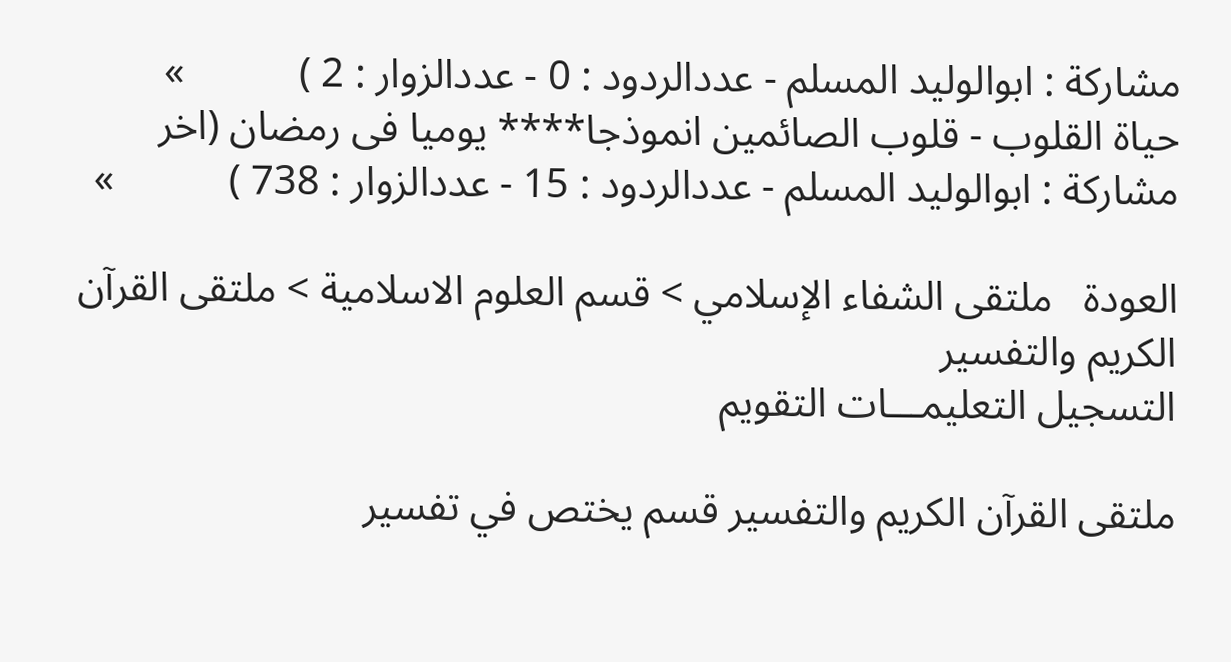مشاركة : ابوالوليد المسلم - عددالردود : 0 - عددالزوار : 2 )           »          حياة القلوب - قلوب الصائمين انموذجا**** يوميا فى رمضان (اخر مشاركة : ابوالوليد المسلم - عددالردود : 15 - عددالزوار : 738 )           »

العودة   ملتقى الشفاء الإسلامي > قسم العلوم الاسلامية > ملتقى القرآن الكريم والتفسير
التسجيل التعليمـــات التقويم

ملتقى القرآن الكريم والتفسير قسم يختص في تفسير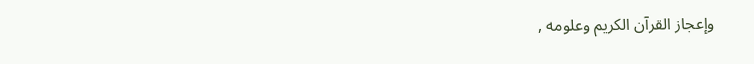وإعجاز القرآن الكريم وعلومه ,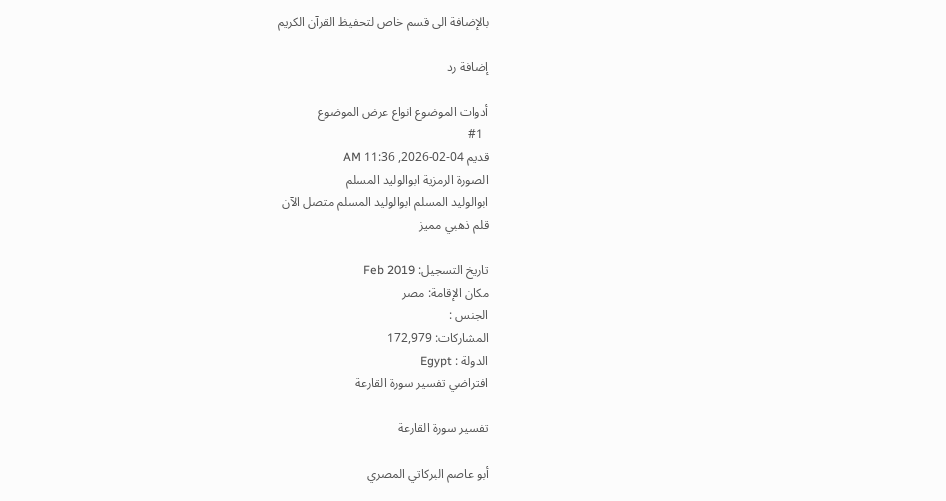بالإضافة الى قسم خاص لتحفيظ القرآن الكريم

إضافة رد

أدوات الموضوع انواع عرض الموضوع
  #1
قديم 04-02-2026, 11:36 AM
الصورة الرمزية ابوالوليد المسلم
ابوالوليد المسلم ابوالوليد المسلم متصل الآن
قلم ذهبي مميز

تاريخ التسجيل: Feb 2019
مكان الإقامة: مصر
الجنس :
المشاركات: 172,979
الدولة : Egypt
افتراضي تفسير سورة القارعة

تفسير سورة القارعة

أبو عاصم البركاتي المصري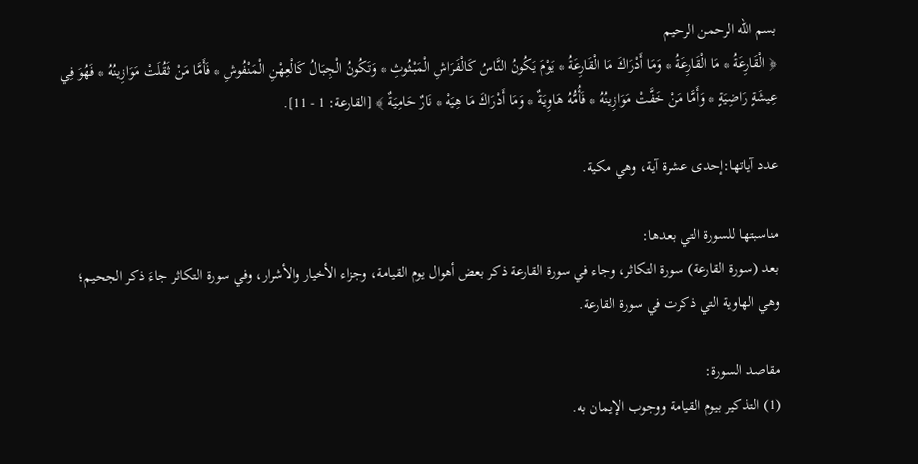بسم الله الرحمن الرحيم
﴿ الْقَارِعَةُ * مَا الْقَارِعَةُ * وَمَا أَدْرَاكَ مَا الْقَارِعَةُ * يَوْمَ يَكُونُ النَّاسُ كَالْفَرَاشِ الْمَبْثُوثِ * وَتَكُونُ الْجِبَالُ كَالْعِهْنِ الْمَنْفُوشِ * فَأَمَّا مَنْ ثَقُلَتْ مَوَازِينُهُ * فَهُوَ فِي عِيشَةٍ رَاضِيَةٍ * وَأَمَّا مَنْ خَفَّتْ مَوَازِينُهُ * فَأُمُّهُ هَاوِيَةٌ * وَمَا أَدْرَاكَ مَا هِيَهْ * نَارٌ حَامِيَةٌ ﴾ [القارعة: 1 - 11].

عدد آياتها:إحدى عشرة آية، وهي مكية.

مناسبتها للسورة التي بعدها:
بعد (سورة القارعة) سورة التكاثر، وجاء في سورة القارعة ذكر بعض أهوال يوم القيامة، وجزاء الأخيار والأشرار، وفي سورة التكاثر جاءَ ذكر الجحيم؛ وهي الهاوية التي ذكرت في سورة القارعة.

مقاصد السورة:
(1) التذكير بيوم القيامة ووجوب الإيمان به.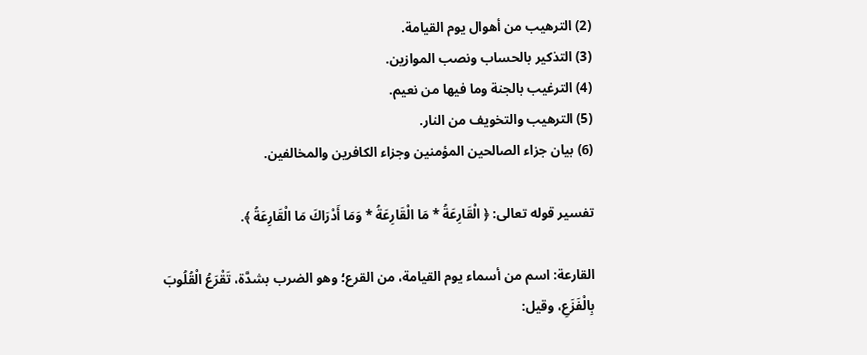(2) الترهيب من أهوال يوم القيامة.
(3) التذكير بالحساب ونصب الموازين.
(4) الترغيب بالجنة وما فيها من نعيم.
(5) الترهيب والتخويف من النار.
(6) بيان جزاء الصالحين المؤمنين وجزاء الكافرين والمخالفين.

تفسير قوله تعالى: ﴿ الْقَارِعَةُ * مَا الْقَارِعَةُ * وَمَا أَدْرَاكَ مَا الْقَارِعَةُ ﴾.

القارعة: اسم من أسماء يوم القيامة، من القرع؛ وهو الضرب بشدَّة، تَقْرَعُ الْقُلُوبَ بِالْفَزَعِ، وقيل: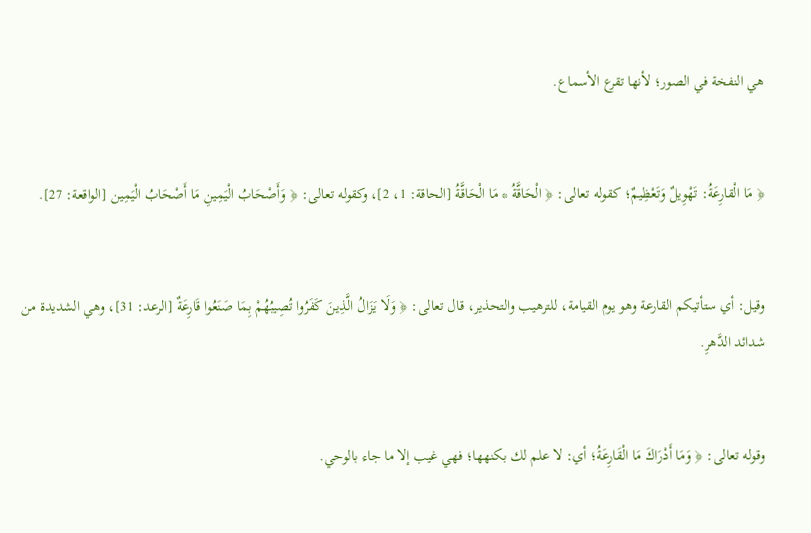هي النفخة في الصور؛ لأنها تقرع الأسماع.


﴿ مَا الْقارِعَةُ: تَهْوِيلٌ وَتَعْظِيمٌ؛ كقوله تعالى: ﴿ الْحَاقَّةُ * مَا الْحَاقَّةُ [الحاقة: 1، 2]، وكقوله تعالى: ﴿ وَأَصْحَابُ الْيَمِينِ مَا أَصْحَابُ الْيَمِين [الواقعة: 27].


وقيل: أي ستأتيكم القارعة وهو يوم القيامة، للترهيب والتحذير، قال تعالى: ﴿ وَلَا يَزَالُ الَّذِينَ كَفَرُوا تُصِيبُهُمْ بِمَا صَنَعُوا قَارِعَةٌ [الرعد: 31]، وهي الشديدة من شدائد الدَّهرِ.


وقوله تعالى: ﴿ وَمَا أَدْرَاكَ مَا الْقَارِعَةُ؛ أي: لا علم لك بكنهها؛ فهي غيب إلا ما جاء بالوحي.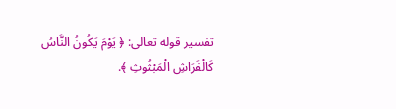تفسير قوله تعالى: ﴿ يَوْمَ يَكُونُ النَّاسُ كَالْفَرَاشِ الْمَبْثُوثِ ﴾.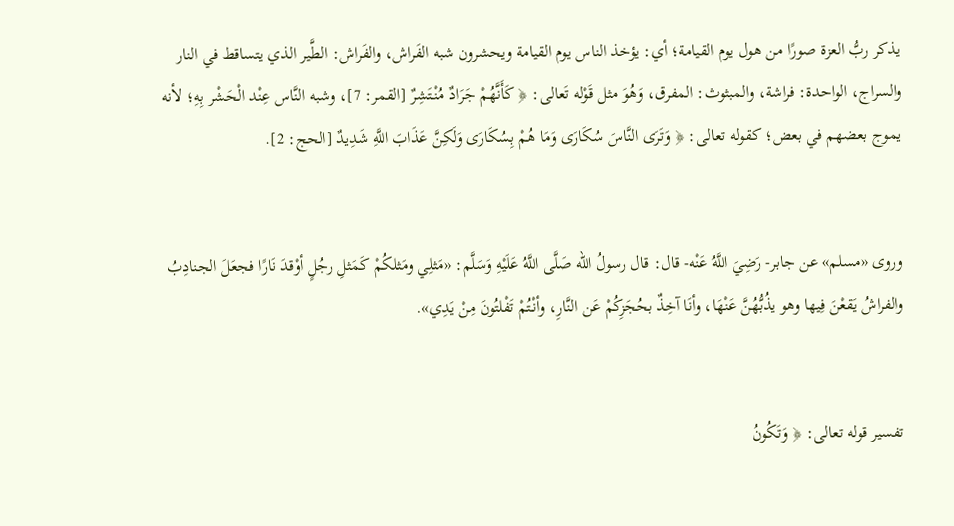يذكر ربُّ العزة صورًا من هول يوم القيامة؛ أي: يؤخذ الناس يوم القيامة ويحشرون شبه الفَراش، والفَراش: الطَّير الذي يتساقط في النار والسراج، الواحدة: فراشة، والمبثوث: المفرق، وَهُوَ مثل قَوْله تَعالى: ﴿ كَأَنَّهُمْ جَرَادٌ مُنْتَشِرٌ [القمر: 7]، وشبه النَّاس عِنْد الْحَشْر بِهِ؛ لأنه يموج بعضهم في بعض؛ كقوله تعالى: ﴿ وَتَرَى النَّاسَ سُكَارَى وَمَا هُمْ بِسُكَارَى وَلَكِنَّ عَذَابَ اللَّهِ شَدِيدٌ [الحج: 2].


وروى «مسلم» عن جابر- رَضِيَ اللَّهُ عَنْه- قال: قال رسولُ الله صَلَّى اللَّهُ عَلَيْهِ وَسَلَّم: «مَثلِي ومَثلكُمْ كَمَثلِ رجُلٍ أوْقدَ نَارًا فجعَلَ الجنادِبُ والفراشُ يَقعْنَ فِيها وهو يذُبُّهُنَّ عَنْهَا، وأنَا آخِذٌ بحُجَزِكُمْ عَن النَّارِ، وأنْتُمْ تَفْلتُونَ مِنْ يَدِي».


تفسير قوله تعالى: ﴿ وَتَكُونُ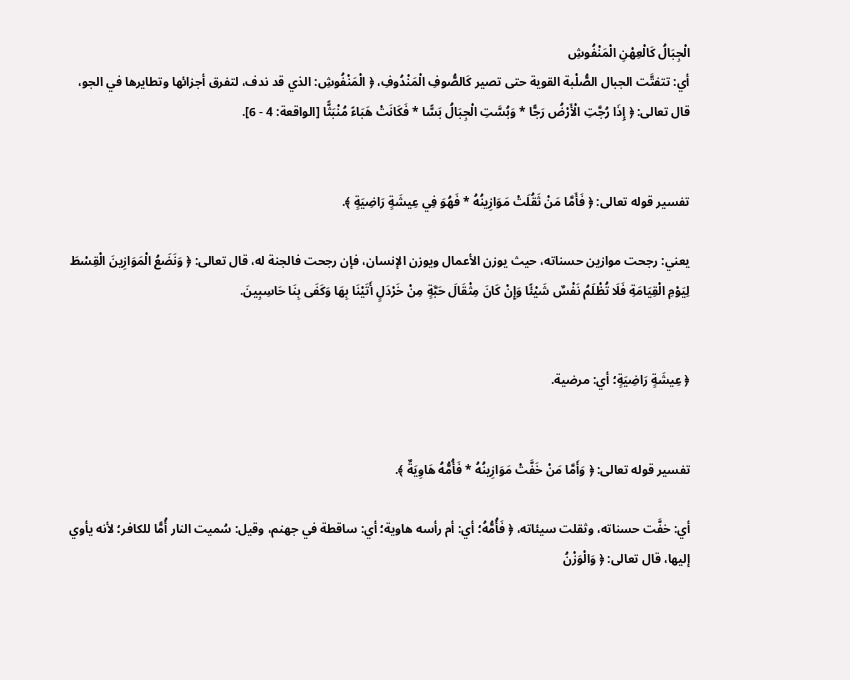الْجِبَالُ كَالْعِهْنِ الْمَنْفُوشِ
أي: تتفتَّت الجبال الصُّلْبة القوية حتى تصير كَالصُّوفِ الْمَنْدُوفِ، ﴿ الْمَنْفُوشِ: الذي قد ندف، لتفرق أجزائها وتطايرها في الجو، قال تعالى: ﴿ إِذَا رُجَّتِ الْأَرْضُ رَجًّا * وَبُسَّتِ الْجِبَالُ بَسًّا * فَكَانَتْ هَبَاءً مُنْبَثًّا [الواقعة: 4 - 6].


تفسير قوله تعالى: ﴿ فَأَمَّا مَنْ ثَقُلَتْ مَوَازِينُهُ * فَهُوَ فِي عِيشَةٍ رَاضِيَةٍ ﴾.

يعني: رجحت موازين حسناته، حيث يوزن الأعمال ويوزن الإنسان، فإن رجحت فالجنة له، قال تعالى: ﴿ وَنَضَعُ الْمَوَازِينَ الْقِسْطَ لِيَوْمِ الْقِيَامَةِ فَلَا تُظْلَمُ نَفْسٌ شَيْئًا وَإِنْ كَانَ مِثْقَالَ حَبَّةٍ مِنْ خَرْدَلٍ أَتَيْنَا بِهَا وَكَفَى بِنَا حَاسِبِينَ.


﴿ عِيشَةٍ رَاضِيَةٍ؛ أي: مرضية.


تفسير قوله تعالى: ﴿ وَأَمَّا مَنْ خَفَّتْ مَوَازِينُهُ * فَأُمُّهُ هَاوِيَةٌ ﴾.

أي: خفَّت حسناته، وثقلت سيئاته، ﴿ فَأُمُّهُ؛ أي: أم رأسه هاوية؛ أي: ساقطة في جهنم، وقيل: سُميت النار أُمًّا للكافر؛ لأنه يأوي إليها، قال تعالى: ﴿ وَالْوَزْنُ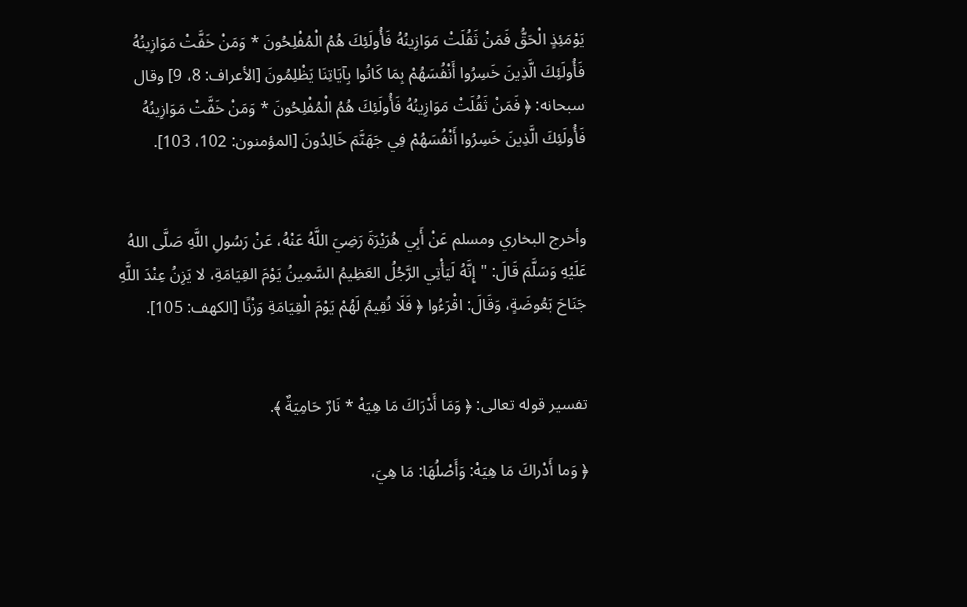يَوْمَئِذٍ الْحَقُّ فَمَنْ ثَقُلَتْ مَوَازِينُهُ فَأُولَئِكَ هُمُ الْمُفْلِحُونَ * وَمَنْ خَفَّتْ مَوَازِينُهُ فَأُولَئِكَ الَّذِينَ خَسِرُوا أَنْفُسَهُمْ بِمَا كَانُوا بِآيَاتِنَا يَظْلِمُونَ [الأعراف: 8، 9] وقال سبحانه: ﴿ فَمَنْ ثَقُلَتْ مَوَازِينُهُ فَأُولَئِكَ هُمُ الْمُفْلِحُونَ * وَمَنْ خَفَّتْ مَوَازِينُهُ فَأُولَئِكَ الَّذِينَ خَسِرُوا أَنْفُسَهُمْ فِي جَهَنَّمَ خَالِدُونَ [المؤمنون: 102، 103].


وأخرج البخاري ومسلم عَنْ أَبِي هُرَيْرَةَ رَضِيَ اللَّهُ عَنْهُ، عَنْ رَسُولِ اللَّهِ صَلَّى اللهُ عَلَيْهِ وَسَلَّمَ قَالَ: "إِنَّهُ لَيَأْتِي الرَّجُلُ العَظِيمُ السَّمِينُ يَوْمَ القِيَامَةِ، لا يَزِنُ عِنْدَ اللَّهِ جَنَاحَ بَعُوضَةٍ، وَقَالَ: اقْرَءُوا ﴿ فَلَا نُقِيمُ لَهُمْ يَوْمَ الْقِيَامَةِ وَزْنًا [الكهف: 105].


تفسير قوله تعالى: ﴿ وَمَا أَدْرَاكَ مَا هِيَهْ * نَارٌ حَامِيَةٌ ﴾.

﴿ وَما أَدْراكَ مَا هِيَهْ: وَأَصْلُهَا: مَا هِيَ،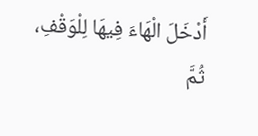أَدْخَلَ الْهَاءَ فِيهَا لِلْوَقْفِ، ثُمَّ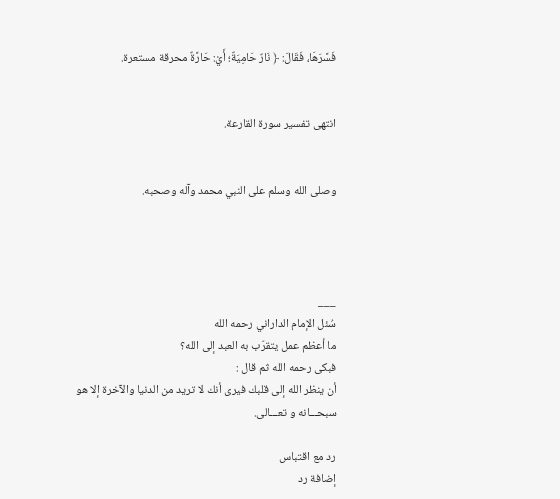فَسَّرَهَا، فَقَالَ: ﴿ نَارٌ حَامِيَةٌ؛ أَيْ: حَارَّةٌ محرقة مستعرة.


انتهى تفسير سورة القارعة.


وصلى الله وسلم على النبي محمد وآله وصحبه.




___
سُئل الإمام الداراني رحمه الله
ما أعظم عمل يتقرّب به العبد إلى الله؟
فبكى رحمه الله ثم قال :
أن ينظر الله إلى قلبك فيرى أنك لا تريد من الدنيا والآخرة إلا هو
سبحـــانه و تعـــالى.

رد مع اقتباس
إضافة رد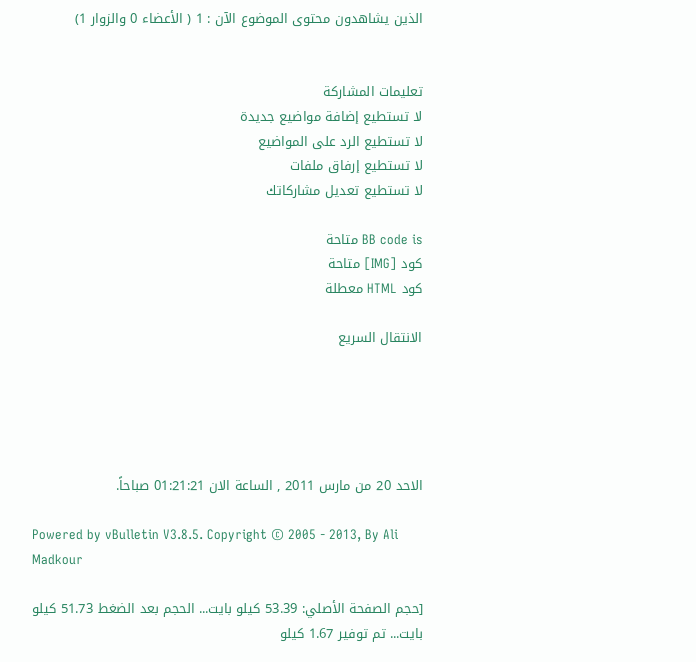الذين يشاهدون محتوى الموضوع الآن : 1 ( الأعضاء 0 والزوار 1)


تعليمات المشاركة
لا تستطيع إضافة مواضيع جديدة
لا تستطيع الرد على المواضيع
لا تستطيع إرفاق ملفات
لا تستطيع تعديل مشاركاتك

BB code is متاحة
كود [IMG] متاحة
كود HTML معطلة

الانتقال السريع





الاحد 20 من مارس 2011 , الساعة الان 01:21:21 صباحاً.

Powered by vBulletin V3.8.5. Copyright © 2005 - 2013, By Ali Madkour

[حجم الصفحة الأصلي: 53.39 كيلو بايت... الحجم بعد الضغط 51.73 كيلو بايت... تم توفير 1.67 كيلو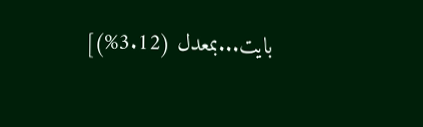بايت...بمعدل (3.12%)]